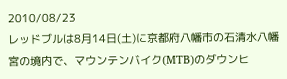2010/08/23
レッドブルは8月14日(土)に京都府八幡市の石清水八幡宮の境内で、マウンテンバイク(MTB)のダウンヒ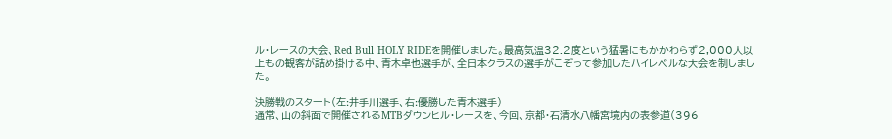ル・レースの大会、Red Bull HOLY RIDEを開催しました。最高気温32.2度という猛暑にもかかわらず2,000人以上もの観客が詰め掛ける中、青木卓也選手が、全日本クラスの選手がこぞって参加したハイレベルな大会を制しました。

決勝戦のスタート(左:井手川選手、右:優勝した青木選手)
通常、山の斜面で開催されるMTBダウンヒル・レースを、今回、京都・石清水八幡宮境内の表参道(396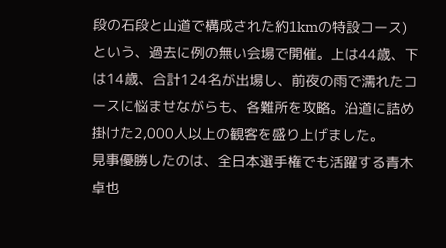段の石段と山道で構成された約1kmの特設コース)という、過去に例の無い会場で開催。上は44歳、下は14歳、合計124名が出場し、前夜の雨で濡れたコースに悩ませながらも、各難所を攻略。沿道に詰め掛けた2,000人以上の観客を盛り上げました。
見事優勝したのは、全日本選手権でも活躍する青木卓也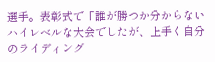選手。表彰式で「誰が勝つか分からないハイレベルな大会でしたが、上手く自分のライディング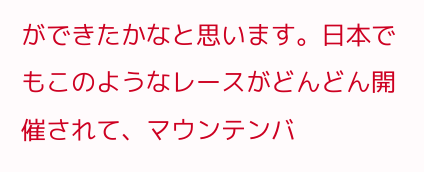ができたかなと思います。日本でもこのようなレースがどんどん開催されて、マウンテンバ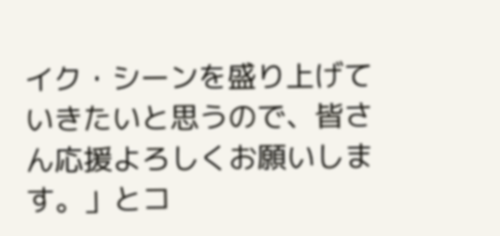イク・シーンを盛り上げていきたいと思うので、皆さん応援よろしくお願いします。」とコ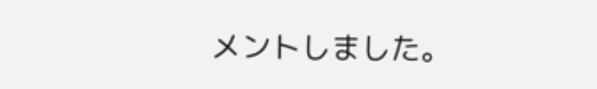メントしました。